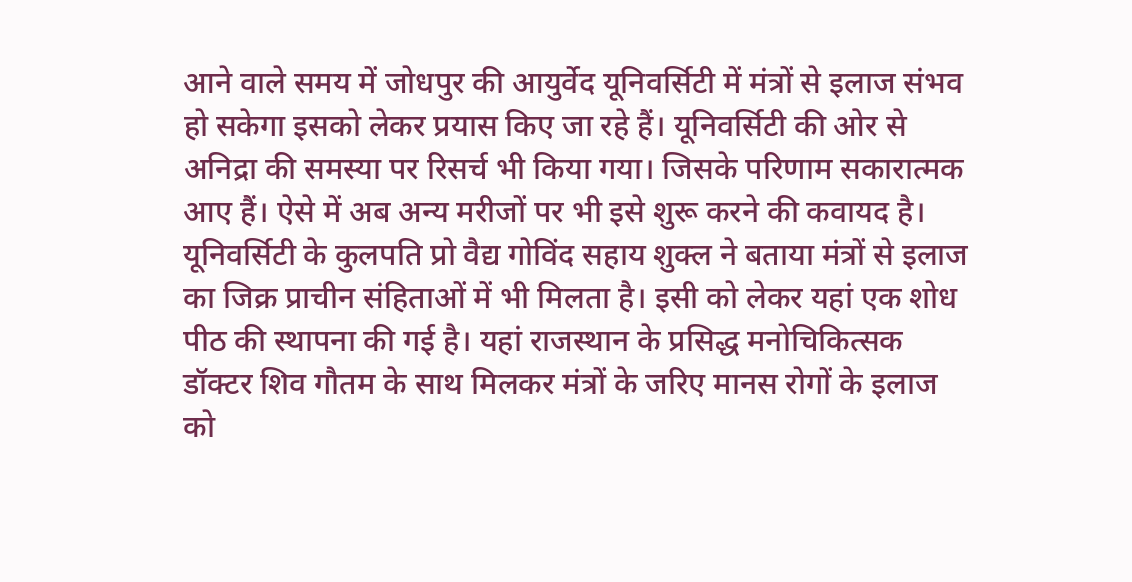आने वाले समय में जोधपुर की आयुर्वेद यूनिवर्सिटी में मंत्रों से इलाज संभव हो सकेगा इसको लेकर प्रयास किए जा रहे हैं। यूनिवर्सिटी की ओर से अनिद्रा की समस्या पर रिसर्च भी किया गया। जिसके परिणाम सकारात्मक आए हैं। ऐसे में अब अन्य मरीजों पर भी इसे शुरू करने की कवायद है।
यूनिवर्सिटी के कुलपति प्रो वैद्य गोविंद सहाय शुक्ल ने बताया मंत्रों से इलाज का जिक्र प्राचीन संहिताओं में भी मिलता है। इसी को लेकर यहां एक शोध पीठ की स्थापना की गई है। यहां राजस्थान के प्रसिद्ध मनोचिकित्सक डॉक्टर शिव गौतम के साथ मिलकर मंत्रों के जरिए मानस रोगों के इलाज को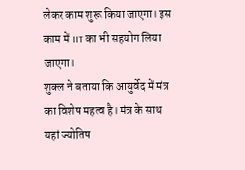लेकर काम शुरू किया जाएगा। इस काम में IIT का भी सहयोग लिया जाएगा।
शुक्ल ने बताया कि आयुर्वेद में मंत्र का विशेष महत्व है। मंत्र के साथ यहां ज्योतिष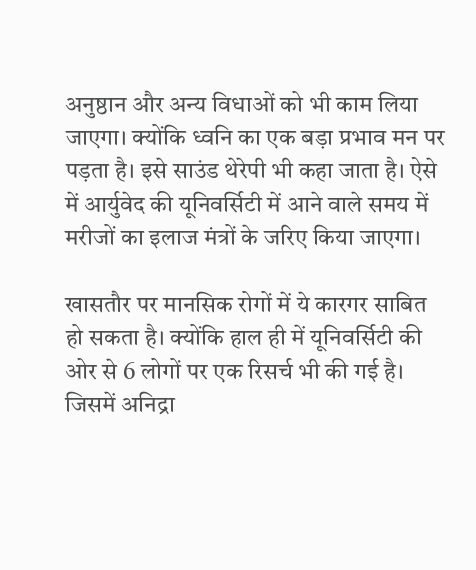अनुष्ठान और अन्य विधाओं को भी काम लिया जाएगा। क्योंकि ध्वनि का एक बड़ा प्रभाव मन पर पड़ता है। इसे साउंड थेरेपी भी कहा जाता है। ऐसे में आर्युवेद की यूनिवर्सिटी में आने वाले समय में मरीजों का इलाज मंत्रों के जरिए किया जाएगा।

खासतौर पर मानसिक रोगों में ये कारगर साबित हो सकता है। क्योंकि हाल ही में यूनिवर्सिटी की ओर से 6 लोगों पर एक रिसर्च भी की गई है। जिसमें अनिद्रा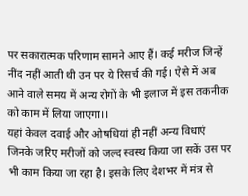पर सकारात्मक परिणाम सामने आए हैं। कई मरीज जिन्हें नींद नहीं आती थी उन पर ये रिसर्च की गई। ऐसे में अब आने वाले समय में अन्य रोगों के भी इलाज में इस तकनीक को काम में लिया जाएगा।।
यहां केवल दवाई और ओषधियां ही नहीं अन्य विधाएं जिनके जरिए मरीजों को जल्द स्वस्थ किया जा सकें उस पर भी काम किया जा रहा है। इसके लिए देशभर में मंत्र से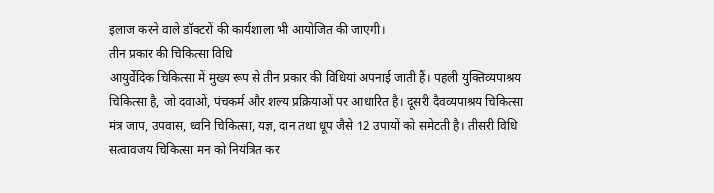इलाज करने वाले डॉक्टरों की कार्यशाला भी आयोजित की जाएगी।
तीन प्रकार की चिकित्सा विधि
आयुर्वेदिक चिकित्सा में मुख्य रूप से तीन प्रकार की विधियां अपनाई जाती हैं। पहली युक्तिव्यपाश्रय चिकित्सा है, जो दवाओं, पंचकर्म और शल्य प्रक्रियाओं पर आधारित है। दूसरी दैवव्यपाश्रय चिकित्सा मंत्र जाप, उपवास, ध्वनि चिकित्सा, यज्ञ, दान तथा धूप जैसे 12 उपायों को समेटती है। तीसरी विधि सत्वावजय चिकित्सा मन को नियंत्रित कर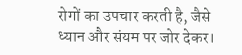रोगों का उपचार करती है, जैसे ध्यान और संयम पर जोर देकर।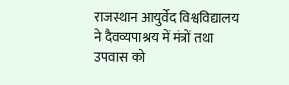राजस्थान आयुर्वेद विश्वविद्यालय ने दैवव्यपाश्रय में मंत्रों तथा उपवास को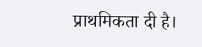प्राथमिकता दी है।